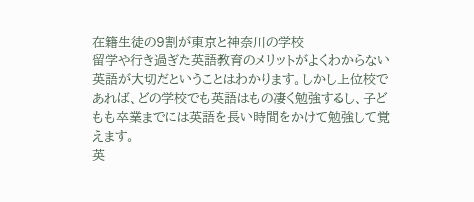在籍生徒の9割が東京と神奈川の学校
留学や行き過ぎた英語教育のメリットがよくわからない
英語が大切だということはわかります。しかし上位校であれば、どの学校でも英語はもの凄く勉強するし、子どもも卒業までには英語を長い時間をかけて勉強して覚えます。
英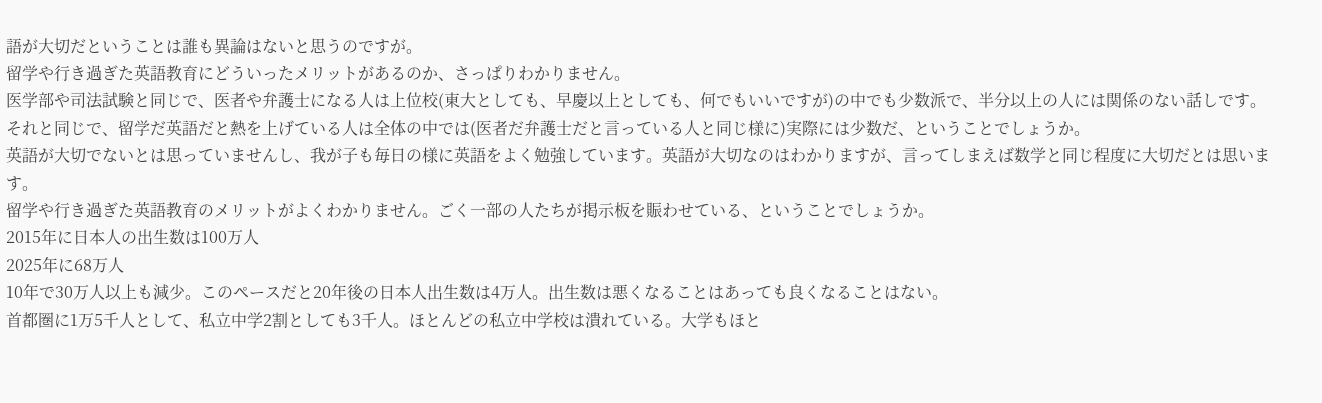語が大切だということは誰も異論はないと思うのですが。
留学や行き過ぎた英語教育にどういったメリットがあるのか、さっぱりわかりません。
医学部や司法試験と同じで、医者や弁護士になる人は上位校(東大としても、早慶以上としても、何でもいいですが)の中でも少数派で、半分以上の人には関係のない話しです。
それと同じで、留学だ英語だと熱を上げている人は全体の中では(医者だ弁護士だと言っている人と同じ様に)実際には少数だ、ということでしょうか。
英語が大切でないとは思っていませんし、我が子も毎日の様に英語をよく勉強しています。英語が大切なのはわかりますが、言ってしまえば数学と同じ程度に大切だとは思います。
留学や行き過ぎた英語教育のメリットがよくわかりません。ごく一部の人たちが掲示板を賑わせている、ということでしょうか。
2015年に日本人の出生数は100万人
2025年に68万人
10年で30万人以上も減少。このペースだと20年後の日本人出生数は4万人。出生数は悪くなることはあっても良くなることはない。
首都圏に1万5千人として、私立中学2割としても3千人。ほとんどの私立中学校は潰れている。大学もほと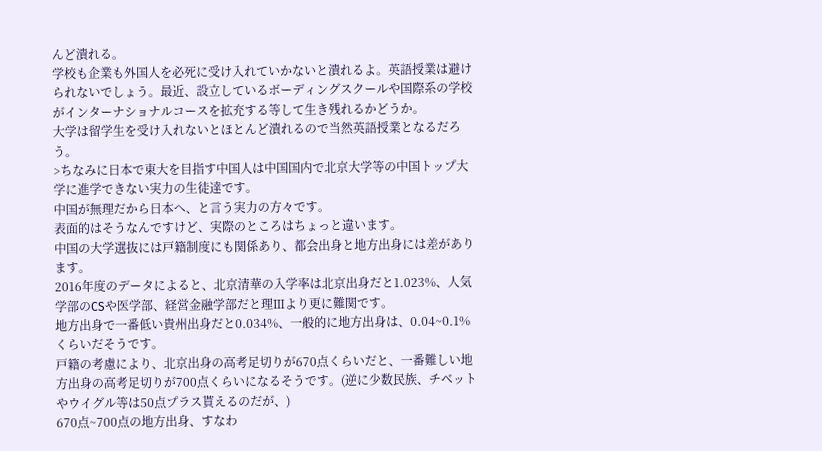んど潰れる。
学校も企業も外国人を必死に受け入れていかないと潰れるよ。英語授業は避けられないでしょう。最近、設立しているボーディングスクールや国際系の学校がインターナショナルコースを拡充する等して生き残れるかどうか。
大学は留学生を受け入れないとほとんど潰れるので当然英語授業となるだろう。
>ちなみに日本で東大を目指す中国人は中国国内で北京大学等の中国トップ大学に進学できない実力の生徒達です。
中国が無理だから日本へ、と言う実力の方々です。
表面的はそうなんですけど、実際のところはちょっと違います。
中国の大学選抜には戸籍制度にも関係あり、都会出身と地方出身には差があります。
2016年度のデータによると、北京清華の入学率は北京出身だと1.023%、人気学部のCSや医学部、経営金融学部だと理Ⅲより更に難関です。
地方出身で一番低い貴州出身だと0.034%、一般的に地方出身は、0.04~0.1%くらいだそうです。
戸籍の考慮により、北京出身の高考足切りが670点くらいだと、一番難しい地方出身の高考足切りが700点くらいになるそうです。(逆に少数民族、チベットやウイグル等は50点プラス貰えるのだが、)
670点~700点の地方出身、すなわ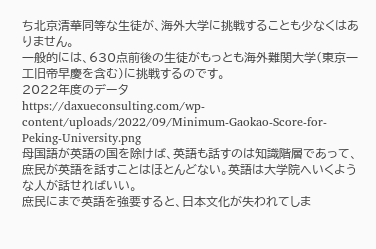ち北京清華同等な生徒が、海外大学に挑戦することも少なくはありません。
一般的には、630点前後の生徒がもっとも海外難関大学(東京一工旧帝早慶を含む)に挑戦するのです。
2022年度のデータ
https://daxueconsulting.com/wp-content/uploads/2022/09/Minimum-Gaokao-Score-for-Peking-University.png
母国語が英語の国を除けば、英語も話すのは知識階層であって、庶民が英語を話すことはほとんどない。英語は大学院へいくような人が話せればいい。
庶民にまで英語を強要すると、日本文化が失われてしま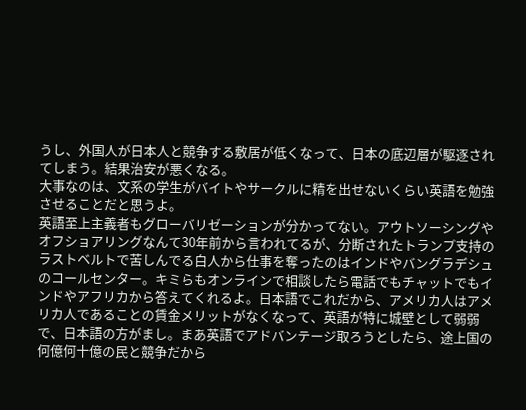うし、外国人が日本人と競争する敷居が低くなって、日本の底辺層が駆逐されてしまう。結果治安が悪くなる。
大事なのは、文系の学生がバイトやサークルに精を出せないくらい英語を勉強させることだと思うよ。
英語至上主義者もグローバリゼーションが分かってない。アウトソーシングやオフショアリングなんて30年前から言われてるが、分断されたトランプ支持のラストベルトで苦しんでる白人から仕事を奪ったのはインドやバングラデシュのコールセンター。キミらもオンラインで相談したら電話でもチャットでもインドやアフリカから答えてくれるよ。日本語でこれだから、アメリカ人はアメリカ人であることの賃金メリットがなくなって、英語が特に城壁として弱弱で、日本語の方がまし。まあ英語でアドバンテージ取ろうとしたら、途上国の何億何十億の民と競争だから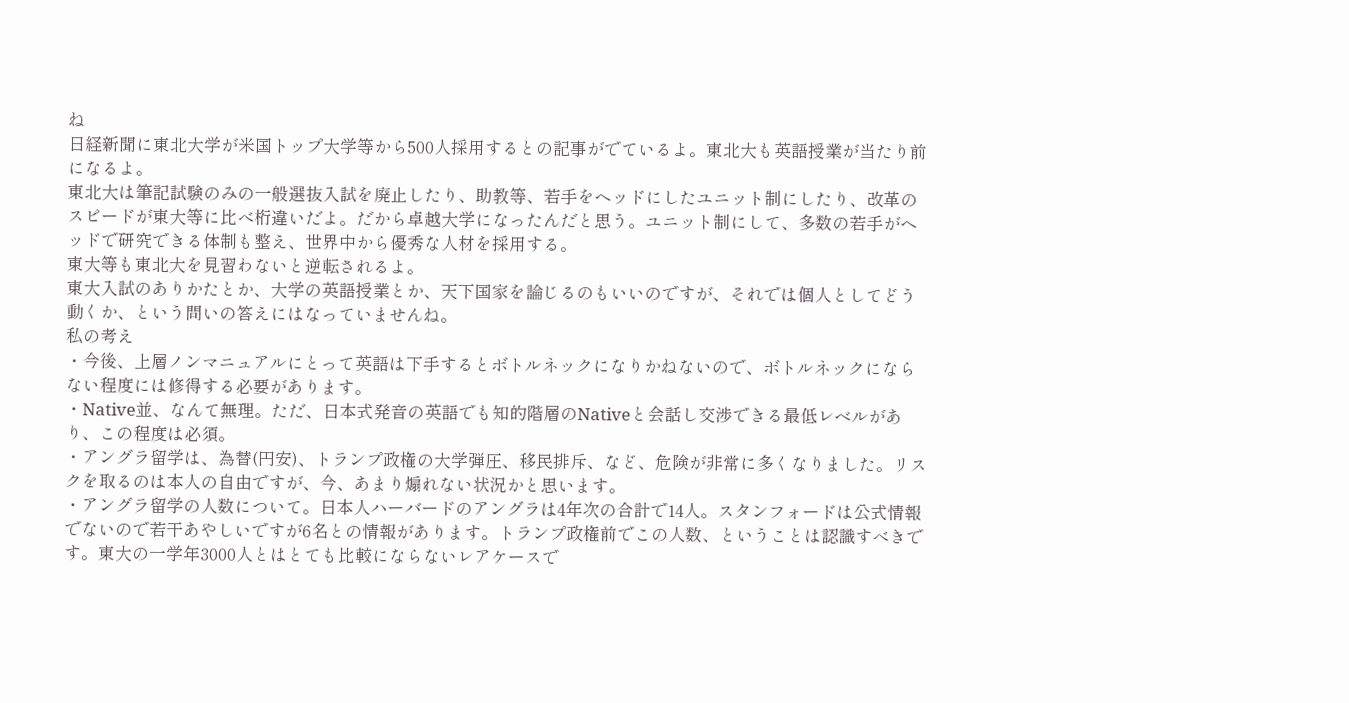ね
日経新聞に東北大学が米国トップ大学等から500人採用するとの記事がでているよ。東北大も英語授業が当たり前になるよ。
東北大は筆記試験のみの一般選抜入試を廃止したり、助教等、若手をヘッドにしたユニット制にしたり、改革のスピードが東大等に比べ桁違いだよ。だから卓越大学になったんだと思う。ユニット制にして、多数の若手がヘッドで研究できる体制も整え、世界中から優秀な人材を採用する。
東大等も東北大を見習わないと逆転されるよ。
東大入試のありかたとか、大学の英語授業とか、天下国家を論じるのもいいのですが、それでは個人としてどう動くか、という問いの答えにはなっていませんね。
私の考え
・今後、上層ノンマニュアルにとって英語は下手するとボトルネックになりかねないので、ボトルネックにならない程度には修得する必要があります。
・Native並、なんて無理。ただ、日本式発音の英語でも知的階層のNativeと会話し交渉できる最低レベルがあり、この程度は必須。
・アングラ留学は、為替(円安)、トランプ政権の大学弾圧、移民排斥、など、危険が非常に多くなりました。リスクを取るのは本人の自由ですが、今、あまり煽れない状況かと思います。
・アングラ留学の人数について。日本人ハーバードのアングラは4年次の合計で14人。スタンフォードは公式情報でないので若干あやしいですが6名との情報があります。トランプ政権前でこの人数、ということは認識すべきです。東大の一学年3000人とはとても比較にならないレアケースで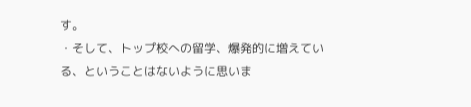す。
・そして、トップ校への留学、爆発的に増えている、ということはないように思いま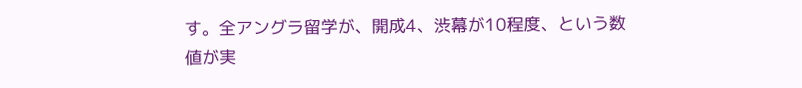す。全アングラ留学が、開成4、渋幕が10程度、という数値が実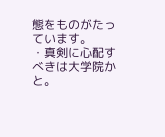態をものがたっています。
・真剣に心配すべきは大学院かと。